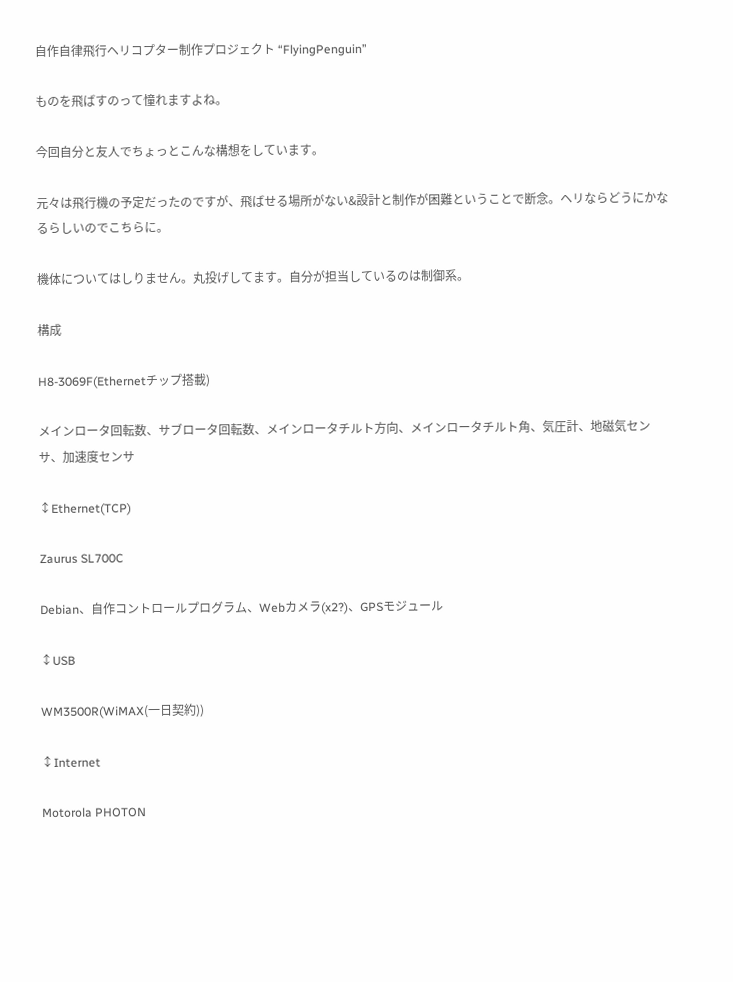自作自律飛行ヘリコプター制作プロジェクト “FlyingPenguin”

ものを飛ばすのって憧れますよね。

今回自分と友人でちょっとこんな構想をしています。

元々は飛行機の予定だったのですが、飛ばせる場所がない&設計と制作が困難ということで断念。ヘリならどうにかなるらしいのでこちらに。

機体についてはしりません。丸投げしてます。自分が担当しているのは制御系。

構成

H8-3069F(Ethernetチップ搭載)

メインロータ回転数、サブロータ回転数、メインロータチルト方向、メインロータチルト角、気圧計、地磁気センサ、加速度センサ

↕Ethernet(TCP)

Zaurus SL700C

Debian、自作コントロールプログラム、Webカメラ(x2?)、GPSモジュール

↕USB

WM3500R(WiMAX(一日契約))

↕Internet

Motorola PHOTON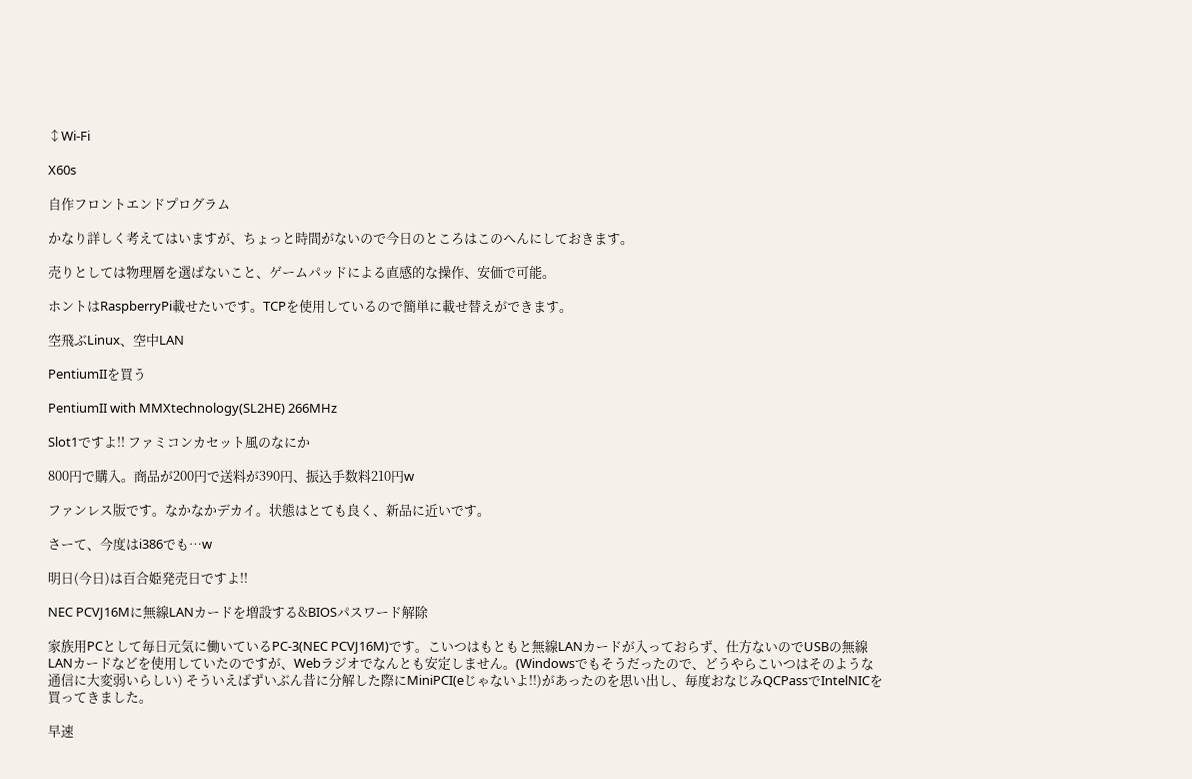↕Wi-Fi

X60s

自作フロントエンドプログラム

かなり詳しく考えてはいますが、ちょっと時間がないので今日のところはこのへんにしておきます。

売りとしては物理層を選ばないこと、ゲームパッドによる直感的な操作、安価で可能。

ホントはRaspberryPi載せたいです。TCPを使用しているので簡単に載せ替えができます。

空飛ぶLinux、空中LAN

PentiumIIを買う

PentiumII with MMXtechnology(SL2HE) 266MHz

Slot1ですよ!! ファミコンカセット風のなにか

800円で購入。商品が200円で送料が390円、振込手数料210円w

ファンレス版です。なかなかデカイ。状態はとても良く、新品に近いです。

さーて、今度はi386でも…w

明日(今日)は百合姫発売日ですよ!!

NEC PCVJ16Mに無線LANカードを増設する&BIOSパスワード解除

家族用PCとして毎日元気に働いているPC-3(NEC PCVJ16M)です。こいつはもともと無線LANカードが入っておらず、仕方ないのでUSBの無線LANカードなどを使用していたのですが、Webラジオでなんとも安定しません。(Windowsでもそうだったので、どうやらこいつはそのような通信に大変弱いらしい) そういえばずいぶん昔に分解した際にMiniPCI(eじゃないよ!!)があったのを思い出し、毎度おなじみQCPassでIntelNICを買ってきました。

早速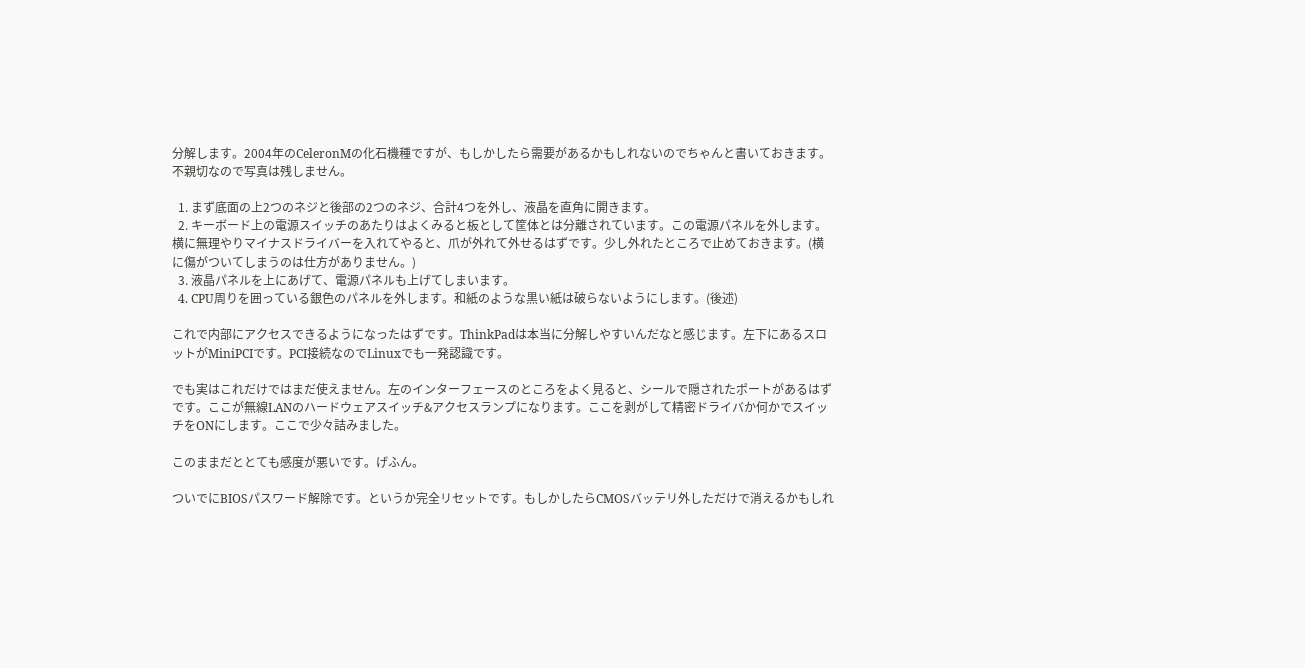分解します。2004年のCeleronMの化石機種ですが、もしかしたら需要があるかもしれないのでちゃんと書いておきます。不親切なので写真は残しません。

  1. まず底面の上2つのネジと後部の2つのネジ、合計4つを外し、液晶を直角に開きます。
  2. キーボード上の電源スイッチのあたりはよくみると板として筐体とは分離されています。この電源パネルを外します。横に無理やりマイナスドライバーを入れてやると、爪が外れて外せるはずです。少し外れたところで止めておきます。(横に傷がついてしまうのは仕方がありません。)
  3. 液晶パネルを上にあげて、電源パネルも上げてしまいます。
  4. CPU周りを囲っている銀色のパネルを外します。和紙のような黒い紙は破らないようにします。(後述)

これで内部にアクセスできるようになったはずです。ThinkPadは本当に分解しやすいんだなと感じます。左下にあるスロットがMiniPCIです。PCI接続なのでLinuxでも一発認識です。

でも実はこれだけではまだ使えません。左のインターフェースのところをよく見ると、シールで隠されたポートがあるはずです。ここが無線LANのハードウェアスイッチ&アクセスランプになります。ここを剥がして精密ドライバか何かでスイッチをONにします。ここで少々詰みました。

このままだととても感度が悪いです。げふん。

ついでにBIOSパスワード解除です。というか完全リセットです。もしかしたらCMOSバッテリ外しただけで消えるかもしれ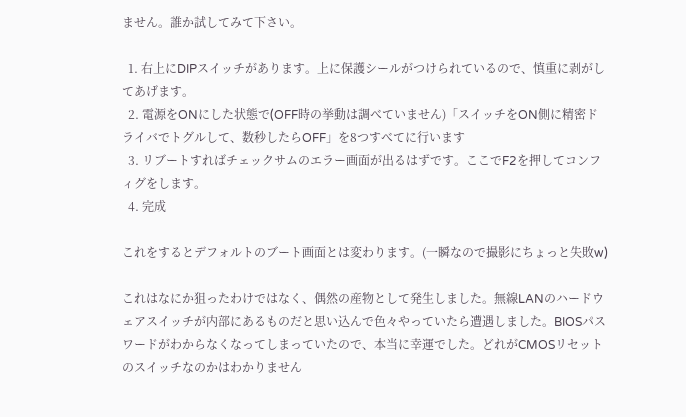ません。誰か試してみて下さい。

  1. 右上にDIPスイッチがあります。上に保護シールがつけられているので、慎重に剥がしてあげます。
  2. 電源をONにした状態で(OFF時の挙動は調べていません)「スイッチをON側に精密ドライバでトグルして、数秒したらOFF」を8つすべてに行います
  3. リブートすればチェックサムのエラー画面が出るはずです。ここでF2を押してコンフィグをします。
  4. 完成

これをするとデフォルトのブート画面とは変わります。(一瞬なので撮影にちょっと失敗w)

これはなにか狙ったわけではなく、偶然の産物として発生しました。無線LANのハードウェアスイッチが内部にあるものだと思い込んで色々やっていたら遭遇しました。BIOSパスワードがわからなくなってしまっていたので、本当に幸運でした。どれがCMOSリセットのスイッチなのかはわかりません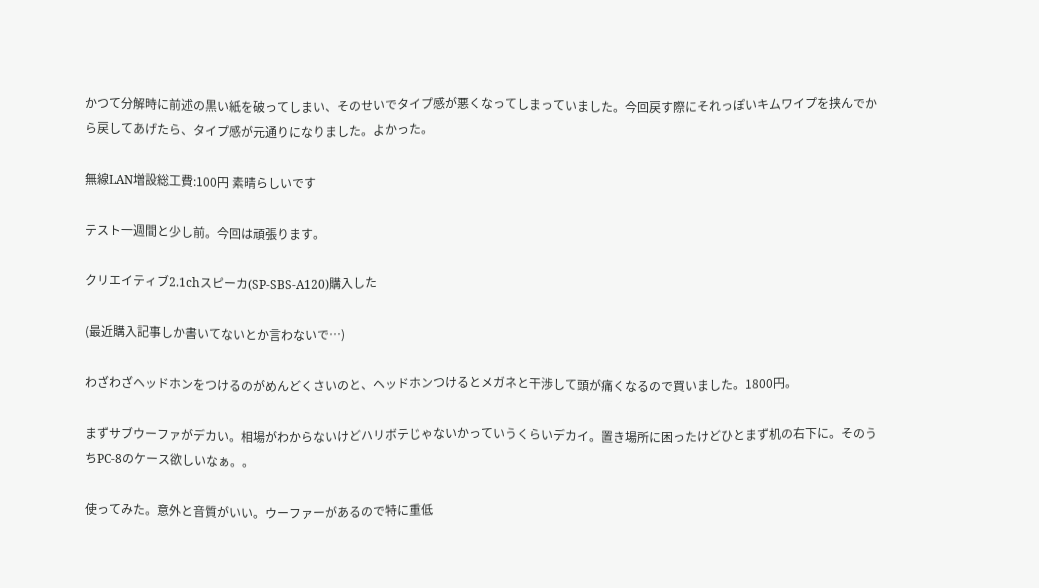かつて分解時に前述の黒い紙を破ってしまい、そのせいでタイプ感が悪くなってしまっていました。今回戻す際にそれっぽいキムワイプを挟んでから戻してあげたら、タイプ感が元通りになりました。よかった。

無線LAN増設総工費:100円 素晴らしいです

テスト一週間と少し前。今回は頑張ります。

クリエイティブ2.1chスピーカ(SP-SBS-A120)購入した

(最近購入記事しか書いてないとか言わないで…)

わざわざヘッドホンをつけるのがめんどくさいのと、ヘッドホンつけるとメガネと干渉して頭が痛くなるので買いました。1800円。

まずサブウーファがデカい。相場がわからないけどハリボテじゃないかっていうくらいデカイ。置き場所に困ったけどひとまず机の右下に。そのうちPC-8のケース欲しいなぁ。。

使ってみた。意外と音質がいい。ウーファーがあるので特に重低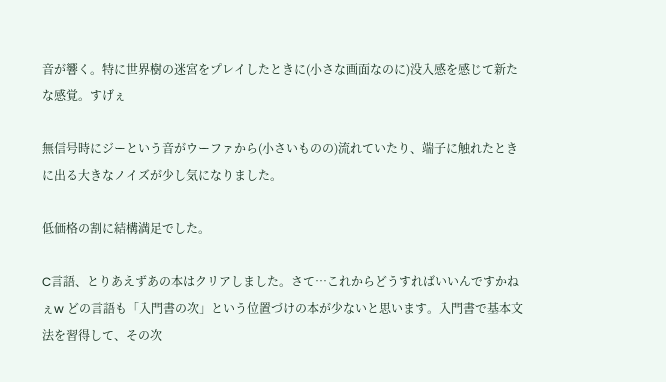音が響く。特に世界樹の迷宮をプレイしたときに(小さな画面なのに)没入感を感じて新たな感覚。すげぇ

無信号時にジーという音がウーファから(小さいものの)流れていたり、端子に触れたときに出る大きなノイズが少し気になりました。

低価格の割に結構満足でした。

C言語、とりあえずあの本はクリアしました。さて…これからどうすればいいんですかねぇw どの言語も「入門書の次」という位置づけの本が少ないと思います。入門書で基本文法を習得して、その次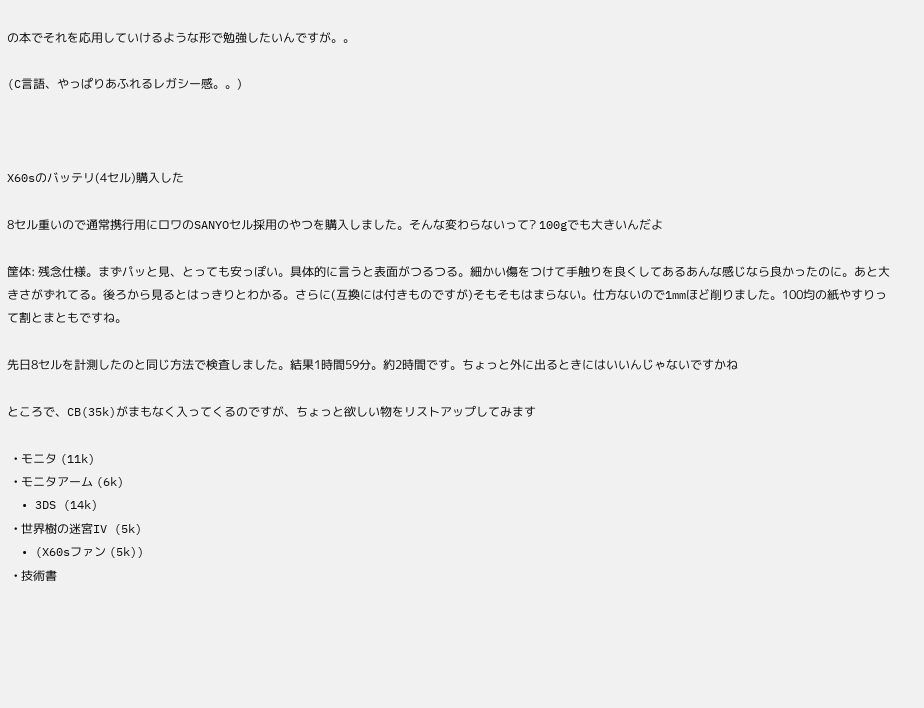の本でそれを応用していけるような形で勉強したいんですが。。

(C言語、やっぱりあふれるレガシー感。。)



X60sのバッテリ(4セル)購入した

8セル重いので通常携行用にロワのSANYOセル採用のやつを購入しました。そんな変わらないって? 100gでも大きいんだよ

筐体: 残念仕様。まずパッと見、とっても安っぽい。具体的に言うと表面がつるつる。細かい傷をつけて手触りを良くしてあるあんな感じなら良かったのに。あと大きさがずれてる。後ろから見るとはっきりとわかる。さらに(互換には付きものですが)そもそもはまらない。仕方ないので1mmほど削りました。100均の紙やすりって割とまともですね。

先日8セルを計測したのと同じ方法で検査しました。結果1時間59分。約2時間です。ちょっと外に出るときにはいいんじゃないですかね

ところで、CB(35k)がまもなく入ってくるのですが、ちょっと欲しい物をリストアップしてみます

  • モニタ (11k)
  • モニタアーム (6k)
  • 3DS (14k)
  • 世界樹の迷宮IV (5k)
  • (X60sファン (5k))
  • 技術書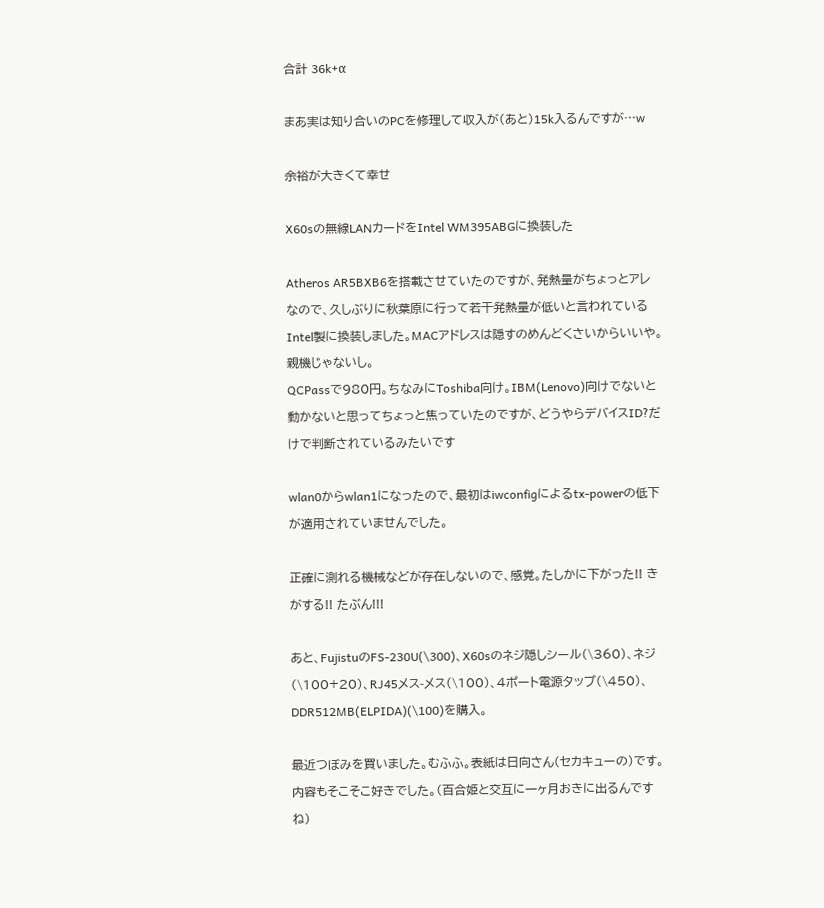合計 36k+α

まあ実は知り合いのPCを修理して収入が(あと)15k入るんですが…w

余裕が大きくて幸せ

X60sの無線LANカードをIntel WM395ABGに換装した

Atheros AR5BXB6を搭載させていたのですが、発熱量がちょっとアレなので、久しぶりに秋葉原に行って若干発熱量が低いと言われているIntel製に換装しました。MACアドレスは隠すのめんどくさいからいいや。親機じゃないし。
QCPassで980円。ちなみにToshiba向け。IBM(Lenovo)向けでないと動かないと思ってちょっと焦っていたのですが、どうやらデバイスID?だけで判断されているみたいです

wlan0からwlan1になったので、最初はiwconfigによるtx-powerの低下が適用されていませんでした。

正確に測れる機械などが存在しないので、感覚。たしかに下がった!! きがする!! たぶん!!!

あと、FujistuのFS-230U(\300)、X60sのネジ隠しシール(\360)、ネジ(\100+20)、RJ45メス-メス(\100)、4ポート電源タップ(\450)、DDR512MB(ELPIDA)(\100)を購入。

最近つぼみを買いました。むふふ。表紙は日向さん(セカキューの)です。内容もそこそこ好きでした。(百合姫と交互に一ヶ月おきに出るんですね)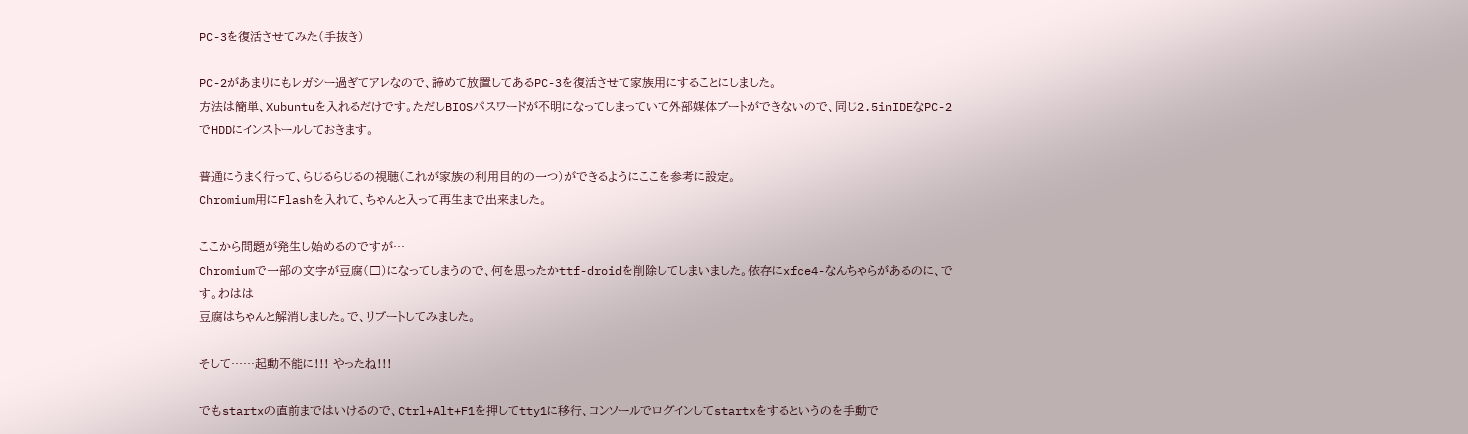PC-3を復活させてみた(手抜き)

PC-2があまりにもレガシー過ぎてアレなので、諦めて放置してあるPC-3を復活させて家族用にすることにしました。
方法は簡単、Xubuntuを入れるだけです。ただしBIOSパスワードが不明になってしまっていて外部媒体ブートができないので、同じ2.5inIDEなPC-2でHDDにインストールしておきます。

普通にうまく行って、らじるらじるの視聴(これが家族の利用目的の一つ)ができるようにここを参考に設定。
Chromium用にFlashを入れて、ちゃんと入って再生まで出来ました。

ここから問題が発生し始めるのですが…
Chromiumで一部の文字が豆腐(□)になってしまうので、何を思ったかttf-droidを削除してしまいました。依存にxfce4-なんちゃらがあるのに、です。わはは
豆腐はちゃんと解消しました。で、リブートしてみました。

そして……起動不能に!!! やったね!!!

でもstartxの直前まではいけるので、Ctrl+Alt+F1を押してtty1に移行、コンソールでログインしてstartxをするというのを手動で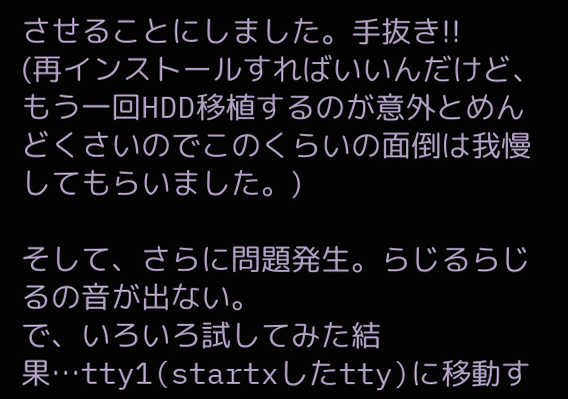させることにしました。手抜き!!
(再インストールすればいいんだけど、もう一回HDD移植するのが意外とめんどくさいのでこのくらいの面倒は我慢してもらいました。)

そして、さらに問題発生。らじるらじるの音が出ない。
で、いろいろ試してみた結果…tty1(startxしたtty)に移動す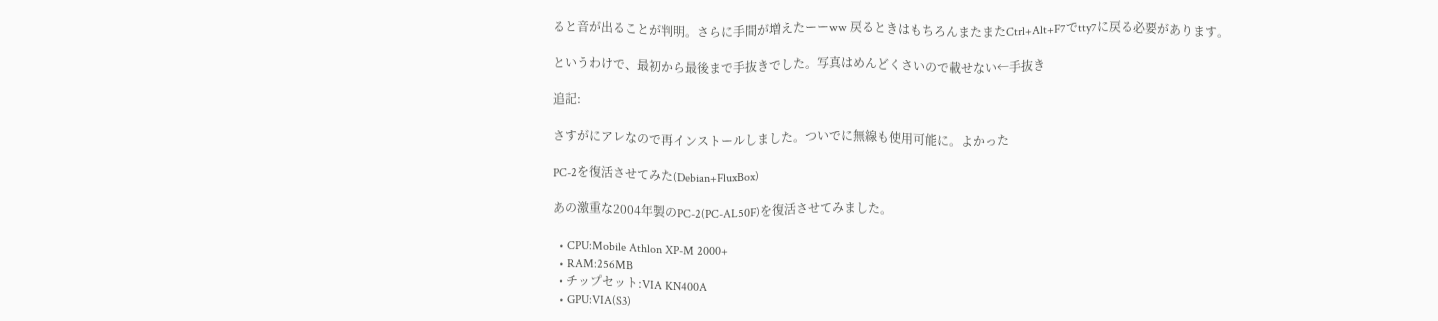ると音が出ることが判明。さらに手間が増えたーーww 戻るときはもちろんまたまたCtrl+Alt+F7でtty7に戻る必要があります。

というわけで、最初から最後まで手抜きでした。写真はめんどくさいので載せない←手抜き

追記:

さすがにアレなので再インストールしました。ついでに無線も使用可能に。よかった

PC-2を復活させてみた(Debian+FluxBox)

あの激重な2004年製のPC-2(PC-AL50F)を復活させてみました。

  • CPU:Mobile Athlon XP-M 2000+
  • RAM:256MB
  • チップセット:VIA KN400A
  • GPU:VIA(S3)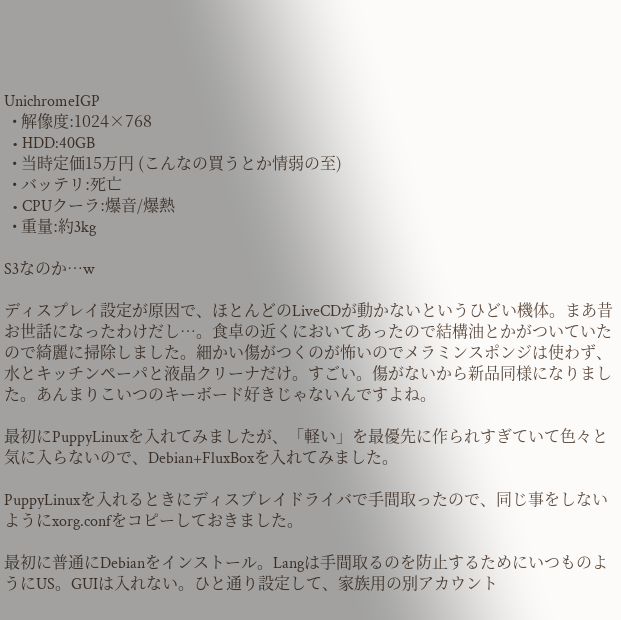UnichromeIGP
  • 解像度:1024×768
  • HDD:40GB
  • 当時定価15万円 (こんなの買うとか情弱の至)
  • バッテリ:死亡
  • CPUクーラ:爆音/爆熱
  • 重量:約3kg

S3なのか…w

ディスプレイ設定が原因で、ほとんどのLiveCDが動かないというひどい機体。まあ昔お世話になったわけだし…。食卓の近くにおいてあったので結構油とかがついていたので綺麗に掃除しました。細かい傷がつくのが怖いのでメラミンスポンジは使わず、水とキッチンペーパと液晶クリーナだけ。すごい。傷がないから新品同様になりました。あんまりこいつのキーボード好きじゃないんですよね。

最初にPuppyLinuxを入れてみましたが、「軽い」を最優先に作られすぎていて色々と気に入らないので、Debian+FluxBoxを入れてみました。

PuppyLinuxを入れるときにディスプレイドライバで手間取ったので、同じ事をしないようにxorg.confをコピーしておきました。

最初に普通にDebianをインストール。Langは手間取るのを防止するためにいつものようにUS。GUIは入れない。ひと通り設定して、家族用の別アカウント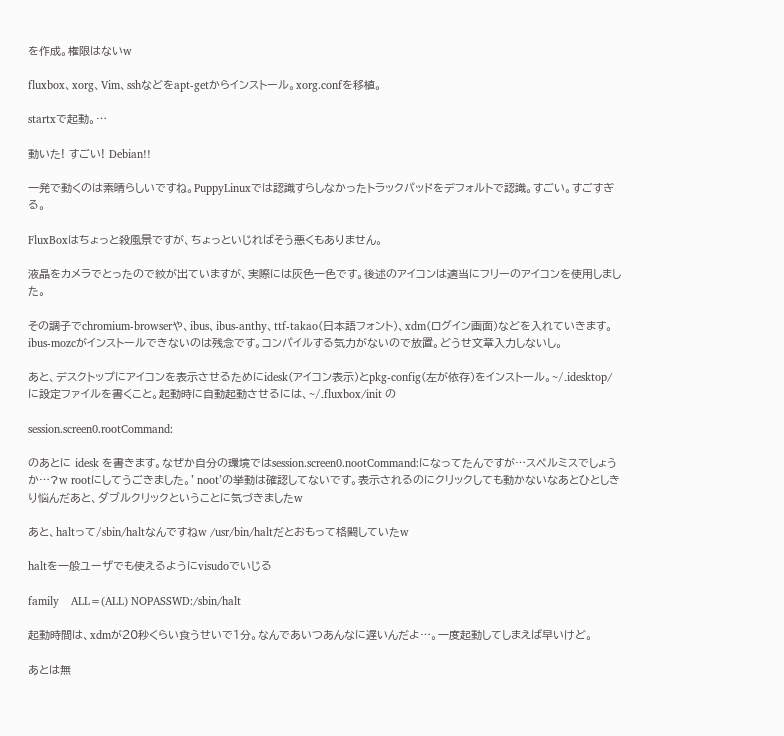を作成。権限はないw

fluxbox、xorg、Vim、sshなどをapt-getからインストール。xorg.confを移植。

startxで起動。…

動いた! すごい! Debian!!

一発で動くのは素晴らしいですね。PuppyLinuxでは認識すらしなかったトラックパッドをデフォルトで認識。すごい。すごすぎる。

FluxBoxはちょっと殺風景ですが、ちょっといじればそう悪くもありません。

液晶をカメラでとったので紋が出ていますが、実際には灰色一色です。後述のアイコンは適当にフリーのアイコンを使用しました。

その調子でchromium-browserや、ibus、ibus-anthy、ttf-takao(日本語フォント)、xdm(ログイン画面)などを入れていきます。ibus-mozcがインストールできないのは残念です。コンパイルする気力がないので放置。どうせ文章入力しないし。

あと、デスクトップにアイコンを表示させるためにidesk(アイコン表示)とpkg-config(左が依存)をインストール。~/.idesktop/ に設定ファイルを書くこと。起動時に自動起動させるには、~/.fluxbox/init の

session.screen0.rootCommand:

のあとに idesk を書きます。なぜか自分の環境ではsession.screen0.nootCommand:になってたんですが…スペルミスでしょうか…?w rootにしてうごきました。’noot’の挙動は確認してないです。表示されるのにクリックしても動かないなあとひとしきり悩んだあと、ダブルクリックということに気づきましたw

あと、haltって/sbin/haltなんですねw /usr/bin/haltだとおもって格闘していたw

haltを一般ユーザでも使えるようにvisudoでいじる

family    ALL=(ALL) NOPASSWD:/sbin/halt

起動時間は、xdmが20秒くらい食うせいで1分。なんであいつあんなに遅いんだよ…。一度起動してしまえば早いけど。

あとは無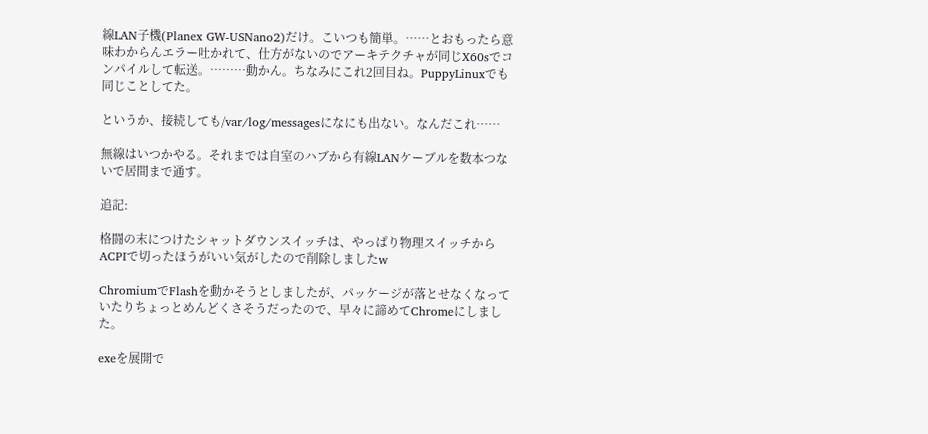線LAN子機(Planex GW-USNano2)だけ。こいつも簡単。……とおもったら意味わからんエラー吐かれて、仕方がないのでアーキテクチャが同じX60sでコンパイルして転送。………動かん。ちなみにこれ2回目ね。PuppyLinuxでも同じことしてた。

というか、接続しても/var/log/messagesになにも出ない。なんだこれ……

無線はいつかやる。それまでは自室のハブから有線LANケーブルを数本つないで居間まで通す。

追記:

格闘の末につけたシャットダウンスイッチは、やっぱり物理スイッチからACPIで切ったほうがいい気がしたので削除しましたw

ChromiumでFlashを動かそうとしましたが、パッケージが落とせなくなっていたりちょっとめんどくさそうだったので、早々に諦めてChromeにしました。

exeを展開で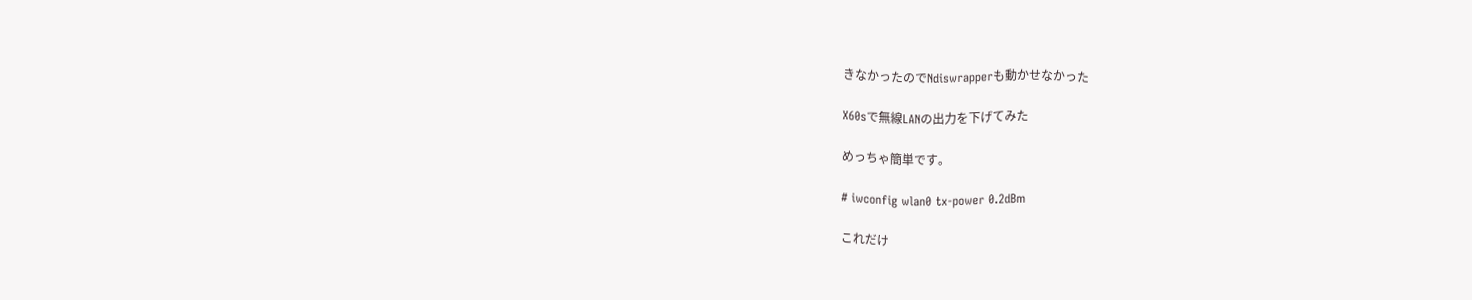きなかったのでNdiswrapperも動かせなかった

X60sで無線LANの出力を下げてみた

めっちゃ簡単です。

# iwconfig wlan0 tx-power 0.2dBm

これだけ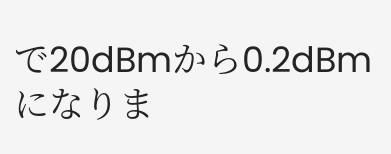で20dBmから0.2dBmになりま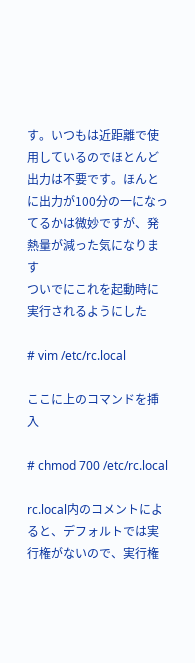す。いつもは近距離で使用しているのでほとんど出力は不要です。ほんとに出力が100分の一になってるかは微妙ですが、発熱量が減った気になります
ついでにこれを起動時に実行されるようにした

# vim /etc/rc.local

ここに上のコマンドを挿入

# chmod 700 /etc/rc.local

rc.local内のコメントによると、デフォルトでは実行権がないので、実行権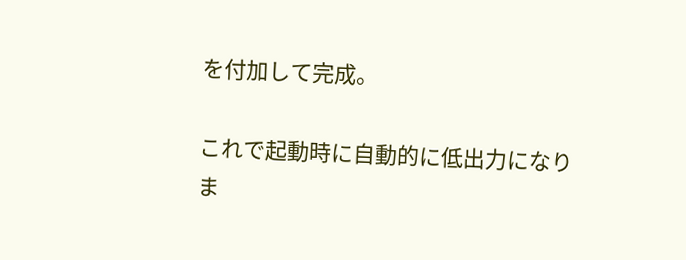を付加して完成。

これで起動時に自動的に低出力になりま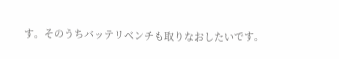す。そのうちバッテリベンチも取りなおしたいです。